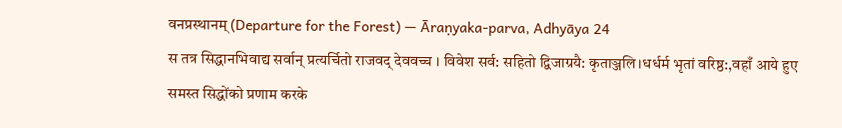वनप्रस्थानम् (Departure for the Forest) — Āraṇyaka-parva, Adhyāya 24
स तत्र सिद्धानभिवाद्य सर्वान् प्रत्यर्चितो राजवद् देववच्च । विवेश सर्व: सहितो द्विजाग्रयै: कृताञ्जलि।धर्धर्म भृतां वरिष्ठ:,वहाँ आये हुए समस्त सिद्धोंको प्रणाम करके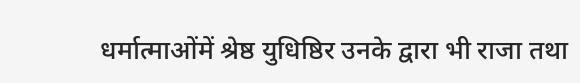धर्मात्माओंमें श्रेष्ठ युधिष्ठिर उनके द्वारा भी राजा तथा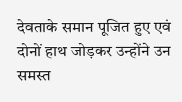देवताके समान पूजित हुए एवं दोनों हाथ जोड़कर उन्होंने उन समस्त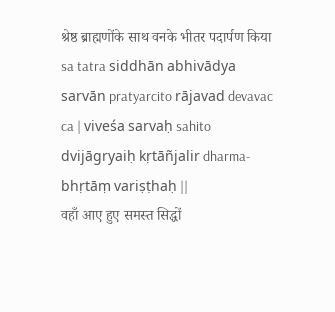श्रेष्ठ ब्राह्मणोंके साथ वनके भीतर पदार्पण किया
sa tatra siddhān abhivādya sarvān pratyarcito rājavad devavac ca | viveśa sarvaḥ sahito dvijāgryaiḥ kṛtāñjalir dharma-bhṛtāṃ variṣṭhaḥ ||
वहाँ आए हुए समस्त सिद्धों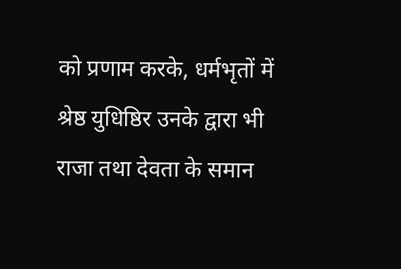को प्रणाम करके, धर्मभृतों में श्रेष्ठ युधिष्ठिर उनके द्वारा भी राजा तथा देवता के समान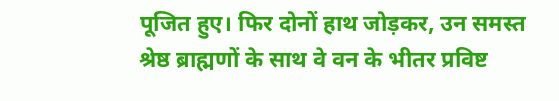पूजित हुए। फिर दोनों हाथ जोड़कर, उन समस्त श्रेष्ठ ब्राह्मणों के साथ वे वन के भीतर प्रविष्ट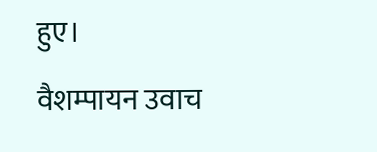हुए।
वैशम्पायन उवाच